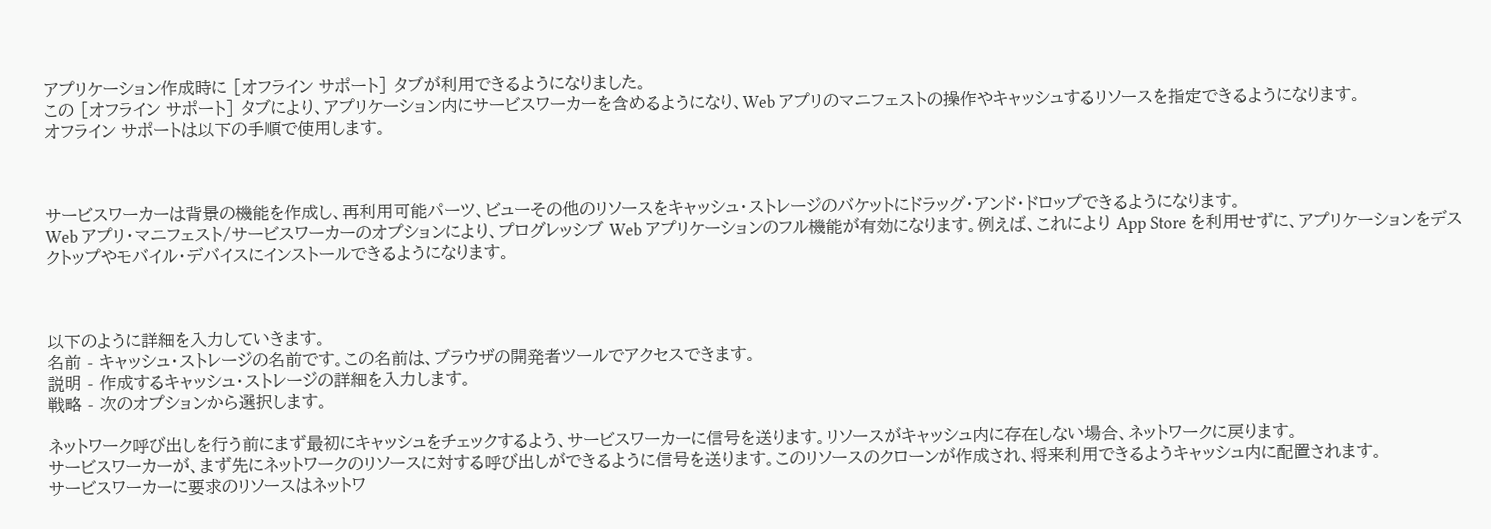アプリケーション作成時に [オフライン サポート] タブが利用できるようになりました。
この [オフライン サポート] タブにより、アプリケーション内にサービスワーカーを含めるようになり、Web アプリのマニフェストの操作やキャッシュするリソースを指定できるようになります。
オフライン サポートは以下の手順で使用します。



サービスワーカーは背景の機能を作成し、再利用可能パーツ、ビューその他のリソースをキャッシュ・ストレージのバケットにドラッグ・アンド・ドロップできるようになります。
Web アプリ・マニフェスト/サービスワーカーのオプションにより、プログレッシブ Web アプリケーションのフル機能が有効になります。例えば、これにより App Store を利用せずに、アプリケーションをデスクトップやモバイル・デバイスにインストールできるようになります。



以下のように詳細を入力していきます。
名前 - キャッシュ・ストレージの名前です。この名前は、ブラウザの開発者ツールでアクセスできます。
説明 - 作成するキャッシュ・ストレージの詳細を入力します。
戦略 - 次のオプションから選択します。

ネットワーク呼び出しを行う前にまず最初にキャッシュをチェックするよう、サービスワーカーに信号を送ります。リソースがキャッシュ内に存在しない場合、ネットワークに戻ります。
サービスワーカーが、まず先にネットワークのリソースに対する呼び出しができるように信号を送ります。このリソースのクローンが作成され、将来利用できるようキャッシュ内に配置されます。
サービスワーカーに要求のリソースはネットワ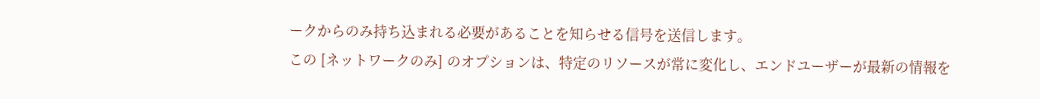ークからのみ持ち込まれる必要があることを知らせる信号を送信します。
この [ネットワークのみ] のオプションは、特定のリソースが常に変化し、エンドユーザーが最新の情報を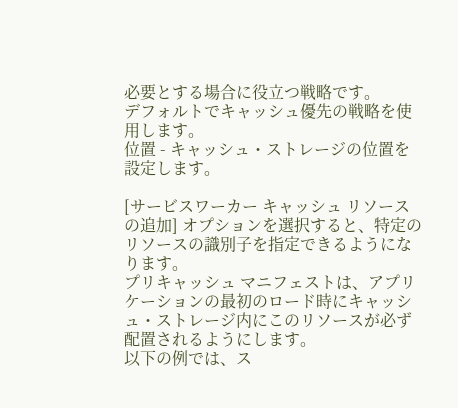必要とする場合に役立つ戦略です。
デフォルトでキャッシュ優先の戦略を使用します。
位置 - キャッシュ・ストレージの位置を設定します。

[サービスワーカー キャッシュ リソースの追加] オプションを選択すると、特定のリソースの識別子を指定できるようになります。
プリキャッシュ マニフェストは、アプリケーションの最初のロード時にキャッシュ・ストレージ内にこのリソースが必ず配置されるようにします。
以下の例では、ス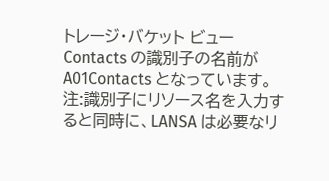トレージ・バケット ビュー Contacts の識別子の名前が A01Contacts となっています。
注:識別子にリソース名を入力すると同時に、LANSA は必要なリ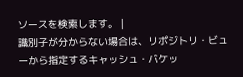ソースを検索します。 |
識別子が分からない場合は、リポジトリ・ビューから指定するキャッシュ・バケッ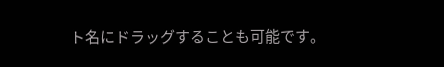ト名にドラッグすることも可能です。